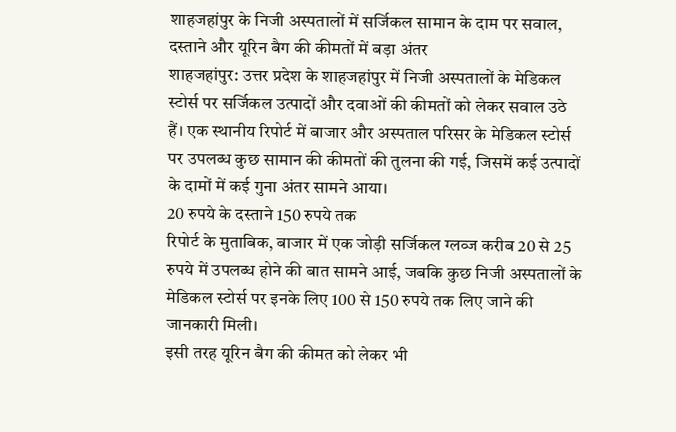शाहजहांपुर के निजी अस्पतालों में सर्जिकल सामान के दाम पर सवाल, दस्ताने और यूरिन बैग की कीमतों में बड़ा अंतर
शाहजहांपुर: उत्तर प्रदेश के शाहजहांपुर में निजी अस्पतालों के मेडिकल स्टोर्स पर सर्जिकल उत्पादों और दवाओं की कीमतों को लेकर सवाल उठे हैं। एक स्थानीय रिपोर्ट में बाजार और अस्पताल परिसर के मेडिकल स्टोर्स पर उपलब्ध कुछ सामान की कीमतों की तुलना की गई, जिसमें कई उत्पादों के दामों में कई गुना अंतर सामने आया।
20 रुपये के दस्ताने 150 रुपये तक
रिपोर्ट के मुताबिक, बाजार में एक जोड़ी सर्जिकल ग्लव्ज करीब 20 से 25 रुपये में उपलब्ध होने की बात सामने आई, जबकि कुछ निजी अस्पतालों के मेडिकल स्टोर्स पर इनके लिए 100 से 150 रुपये तक लिए जाने की जानकारी मिली।
इसी तरह यूरिन बैग की कीमत को लेकर भी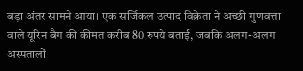बड़ा अंतर सामने आया। एक सर्जिकल उत्पाद विक्रेता ने अच्छी गुणवत्ता वाले यूरिन बैग की कीमत करीब 80 रुपये बताई, जबकि अलग-अलग अस्पतालों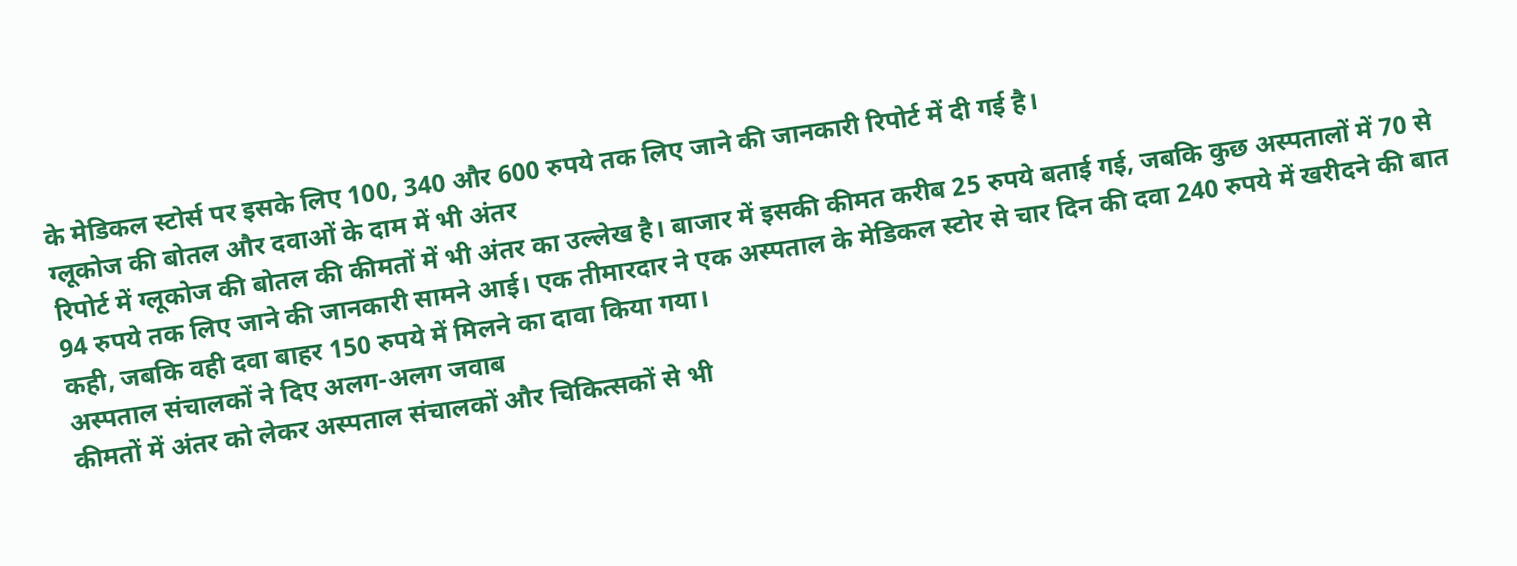के मेडिकल स्टोर्स पर इसके लिए 100, 340 और 600 रुपये तक लिए जाने की जानकारी रिपोर्ट में दी गई है।
ग्लूकोज की बोतल और दवाओं के दाम में भी अंतर
रिपोर्ट में ग्लूकोज की बोतल की कीमतों में भी अंतर का उल्लेख है। बाजार में इसकी कीमत करीब 25 रुपये बताई गई, जबकि कुछ अस्पतालों में 70 से 94 रुपये तक लिए जाने की जानकारी सामने आई। एक तीमारदार ने एक अस्पताल के मेडिकल स्टोर से चार दिन की दवा 240 रुपये में खरीदने की बात कही, जबकि वही दवा बाहर 150 रुपये में मिलने का दावा किया गया।
अस्पताल संचालकों ने दिए अलग-अलग जवाब
कीमतों में अंतर को लेकर अस्पताल संचालकों और चिकित्सकों से भी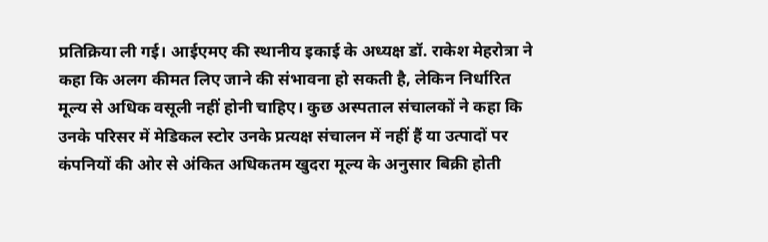प्रतिक्रिया ली गई। आईएमए की स्थानीय इकाई के अध्यक्ष डॉ. राकेश मेहरोत्रा ने कहा कि अलग कीमत लिए जाने की संभावना हो सकती है, लेकिन निर्धारित मूल्य से अधिक वसूली नहीं होनी चाहिए। कुछ अस्पताल संचालकों ने कहा कि उनके परिसर में मेडिकल स्टोर उनके प्रत्यक्ष संचालन में नहीं हैं या उत्पादों पर कंपनियों की ओर से अंकित अधिकतम खुदरा मूल्य के अनुसार बिक्री होती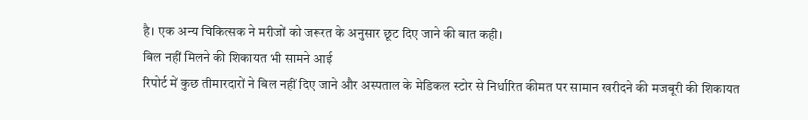है। एक अन्य चिकित्सक ने मरीजों को जरूरत के अनुसार छूट दिए जाने की बात कही।
बिल नहीं मिलने की शिकायत भी सामने आई
रिपोर्ट में कुछ तीमारदारों ने बिल नहीं दिए जाने और अस्पताल के मेडिकल स्टोर से निर्धारित कीमत पर सामान खरीदने की मजबूरी की शिकायत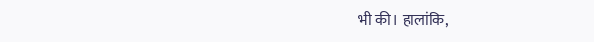भी की। हालांकि,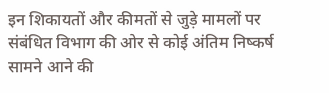इन शिकायतों और कीमतों से जुड़े मामलों पर संबंधित विभाग की ओर से कोई अंतिम निष्कर्ष सामने आने की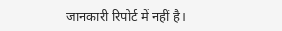जानकारी रिपोर्ट में नहीं है।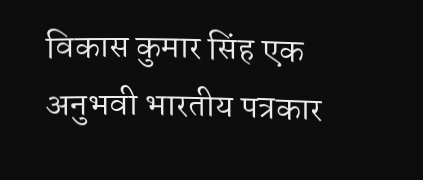विकास कुमार सिंह एक अनुभवी भारतीय पत्रकार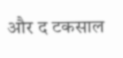और द टकसाल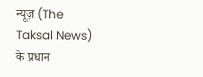न्यूज़ (The Taksal News) के प्रधान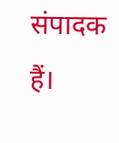संपादक हैं।